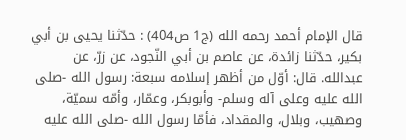قال الإمام أحمد رحمه الله (ج1 ص404) : حدّثنا يحيى بن أبي بكير، حدّثنا زائدة، عن عاصم بن أبي النّجود، عن زرّ، عن عبدالله. قال: أوّل من أظهر إسلامه سبعة: رسول الله -صلى الله عليه وعلى آله وسلم- وأبوبكر، وعمّار، وأمّه سميّة، وصهيب، وبلال، والمقداد، فأمّا رسول الله -صلى الله عليه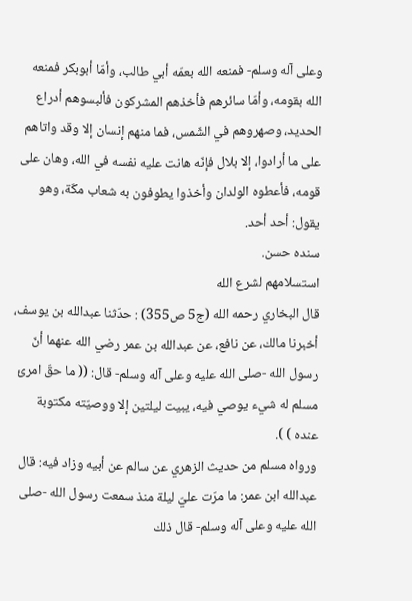وعلى آله وسلم- فمنعه الله بعمّه أبي طالب، وأمّا أبوبكر فمنعه الله بقومه، وأمّا سائرهم فأخذهم المشركون فألبسوهم أدراع الحديد، وصهروهم في الشّمس، فما منهم إنسان إلا وقد واتاهم على ما أرادوا، إلا بلال فإنّه هانت عليه نفسه في الله، وهان على قومه، فأعطوه الولدان وأخذوا يطوفون به شعاب مكّة، وهو يقول: أحد أحد.
سنده حسن.
استسلامهم لشرع الله
قال البخاري رحمه الله (ج5 ص355) : حدّثنا عبدالله بن يوسف، أخبرنا مالك، عن نافع، عن عبدالله بن عمر رضي الله عنهما أنّ رسول الله -صلى الله عليه وعلى آله وسلم- قال: (( ما حقّ امرئ مسلم له شيء يوصي فيه، يبيت ليلتين إلا ووصيّته مكتوبة عنده ) ).
ورواه مسلم من حديث الزهري عن سالم عن أبيه وزاد فيه: قال عبدالله ابن عمر: ما مرّت عليّ ليلة منذ سمعت رسول الله -صلى الله عليه وعلى آله وسلم- قال ذلك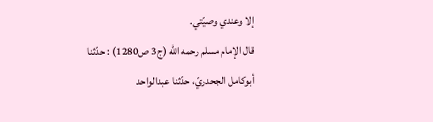إلا وعندي وصيّتي.
قال الإمام مسلم رحمه الله (ج3 ص1280) : حدّثنا أبوكامل الجحدريّ، حدّثنا عبدالواحد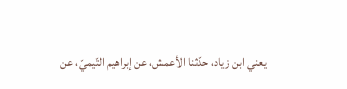يعني ابن زياد، حدّثنا الأعمش، عن إبراهيم التّيميّ، عن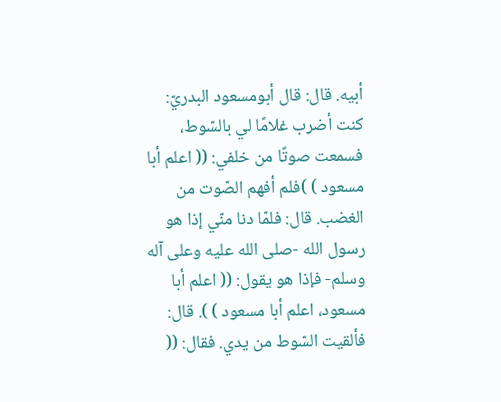أبيه. قال: قال أبومسعود البدريّ: كنت أضرب غلامًا لي بالسّوط، فسمعت صوتًا من خلفي: (( اعلم أبا مسعود ) )فلم أفهم الصّوت من الغضب. قال: فلمّا دنا منّي إذا هو رسول الله -صلى الله عليه وعلى آله وسلم- فإذا هو يقول: (( اعلم أبا مسعود، اعلم أبا مسعود ) ). قال: فألقيت السّوط من يدي. فقال: ((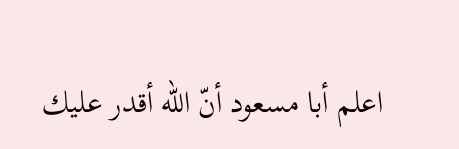اعلم أبا مسعود أنّ الله أقدر عليك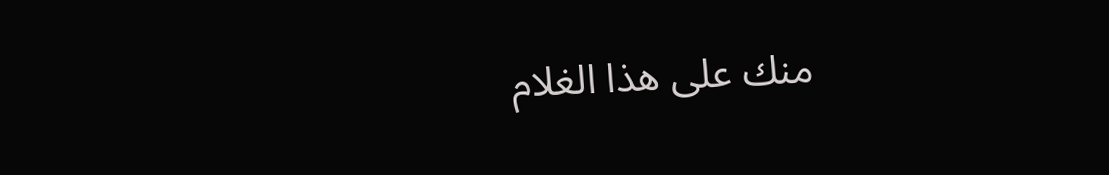منك على هذا الغلام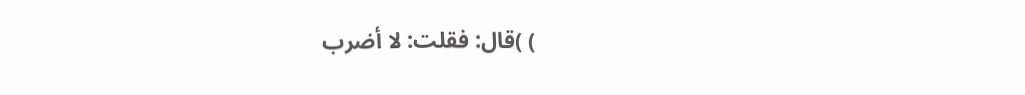) )قال: فقلت: لا أضرب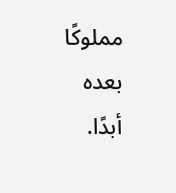مملوكًا بعده أبدًا.